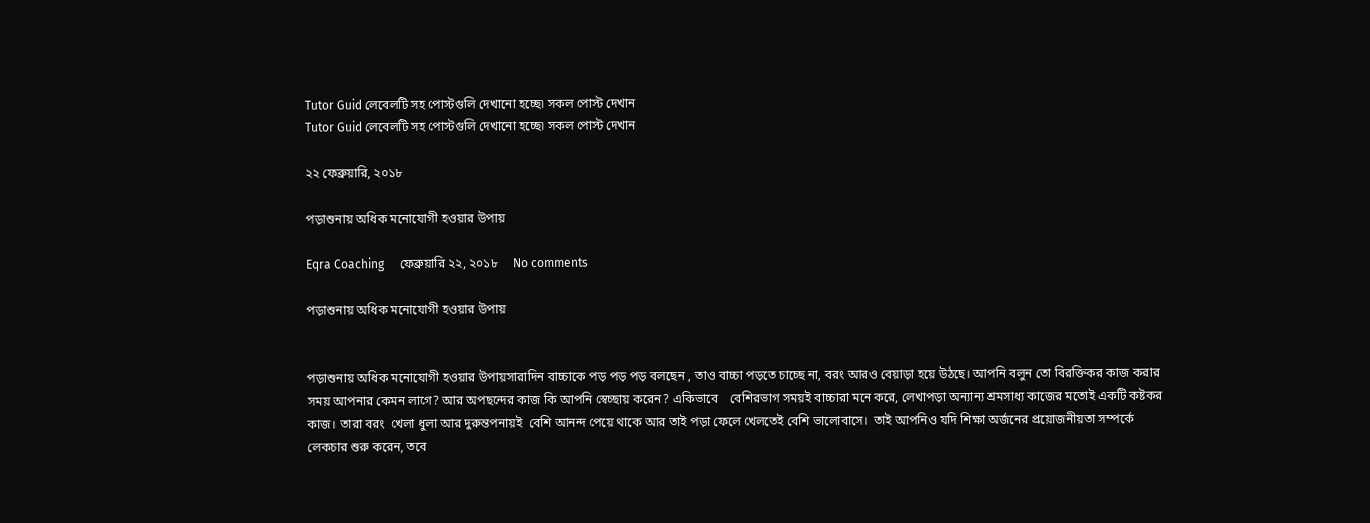Tutor Guid লেবেলটি সহ পোস্টগুলি দেখানো হচ্ছে৷ সকল পোস্ট দেখান
Tutor Guid লেবেলটি সহ পোস্টগুলি দেখানো হচ্ছে৷ সকল পোস্ট দেখান

২২ ফেব্রুয়ারি, ২০১৮

পড়াশুনায় অধিক মনোযোগী হওয়ার উপায়

Eqra Coaching     ফেব্রুয়ারি ২২, ২০১৮     No comments

পড়াশুনায় অধিক মনোযোগী হওয়ার উপায়


পড়াশুনায় অধিক মনোযোগী হওয়ার উপায়সারাদিন বাচ্চাকে পড় পড় পড় বলছেন , তাও বাচ্চা পড়তে চাচ্ছে না, বরং আরও বেয়াড়া হয়ে উঠছে। আপনি বলুন তো বিরক্তিকর কাজ করার সময় আপনার কেমন লাগে? আর অপছন্দের কাজ কি আপনি স্বেচ্ছায় করেন? একিভাবে    বেশিরভাগ সময়ই বাচ্চারা মনে করে, লেখাপড়া অন্যান্য শ্রমসাধ্য কাজের মতোই একটি কষ্টকর কাজ। তারা বরং  খেলা ধুলা আর দুরুন্তপনায়ই  বেশি আনন্দ পেয়ে থাকে আর তাই পড়া ফেলে খেলতেই বেশি ভালোবাসে।  তাই আপনিও যদি শিক্ষা অর্জনের প্রয়োজনীয়তা সম্পর্কে লেকচার শুরু করেন, তবে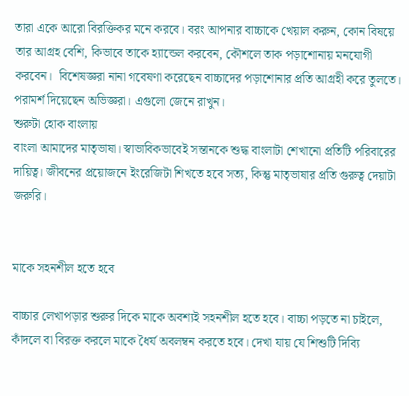তারা একে আরো বিরক্তিকর মনে করবে। বরং আপনার বাচ্চাকে খেয়াল করুন, কোন বিষয়ে তার আগ্রহ বেশি, কিভাবে তাকে হ্যান্ডেল করবেন, কৌশলে তাক পড়াশোনায় মনযোগী করবেন।  বিশেষজ্ঞরা নানা গবেষণা করেছেন বাচ্চাদের পড়াশোনার প্রতি আগ্রহী করে তুলতে।  পরামর্শ দিয়েছেন অভিজ্ঞরা। এগুলো জেনে রাখুন।
শুরুটা হোক বাংলায়
বাংলা আমাদের মাতৃভাষা। স্বাভাবিকভাবেই সন্তানকে শুদ্ধ বাংলাটা শেখানো প্রতিটি পরিবারের দায়িত্ব। জীবনের প্রয়োজনে ইংরেজিটা শিখতে হবে সত্য, কিন্তু মাতৃভাষার প্রতি গুরুত্ব দেয়াটা জরুরি।


মাকে সহনশীল হতে হবে

বাচ্চার লেখাপড়ার শুরুর দিকে মাকে অবশ্যই সহনশীল হতে হবে। বাচ্চা পড়তে না চাইলে, কাঁদলে বা বিরক্ত করলে মাকে ধৈর্য অবলম্বন করতে হবে। দেখা যায় যে শিশুটি দিব্যি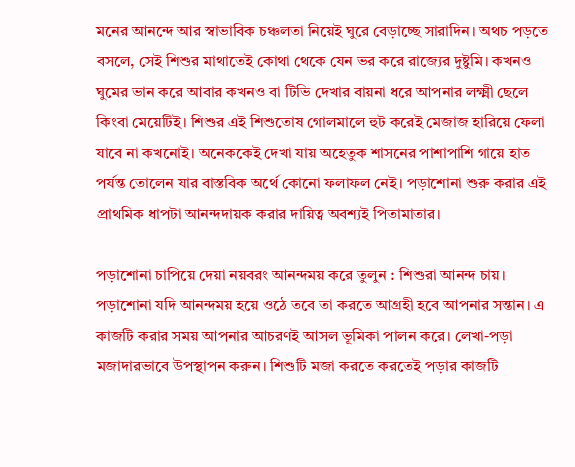মনের আনন্দে আর স্বাভাবিক চঞ্চলতা নিয়েই ঘুরে বেড়াচ্ছে সারাদিন। অথচ পড়তে বসলে, সেই শিশুর মাথাতেই কোথা থেকে যেন ভর করে রাজ্যের দুষ্টুমি। কখনও ঘুমের ভান করে আবার কখনও বা টিভি দেখার বায়না ধরে আপনার লক্ষ্মী ছেলে কিংবা মেয়েটিই। শিশুর এই শিশুতোষ গোলমালে হুট করেই মেজাজ হারিয়ে ফেলা যাবে না কখনোই। অনেককেই দেখা যায় অহেতুক শাসনের পাশাপাশি গায়ে হাত পর্যন্ত তোলেন যার বাস্তবিক অর্থে কোনো ফলাফল নেই। পড়াশোনা শুরু করার এই প্রাথমিক ধাপটা আনন্দদায়ক করার দায়িত্ব অবশ্যই পিতামাতার।

পড়াশোনা চাপিয়ে দেয়া নয়বরং আনন্দময় করে তুলুন : শিশুরা আনন্দ চায়। পড়াশোনা যদি আনন্দময় হয়ে ওঠে তবে তা করতে আগ্রহী হবে আপনার সন্তান। এ কাজটি করার সময় আপনার আচরণই আসল ভূমিকা পালন করে। লেখা-পড়া মজাদারভাবে উপস্থাপন করুন। শিশুটি মজা করতে করতেই পড়ার কাজটি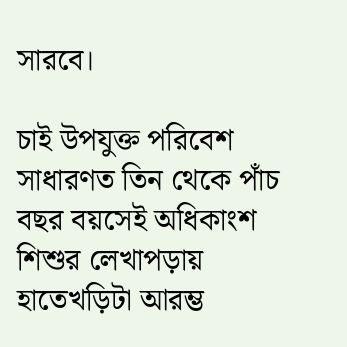সারবে।

চাই উপযুক্ত পরিবেশ সাধারণত তিন থেকে পাঁচ বছর বয়সেই অধিকাংশ শিশুর লেখাপড়ায় হাতেখড়িটা আরম্ভ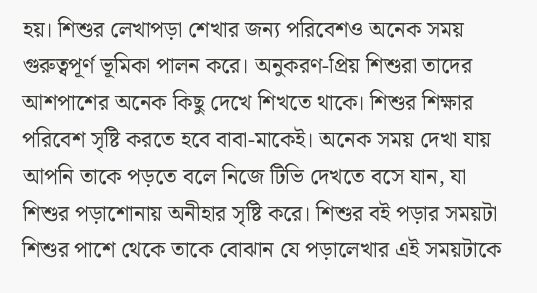হয়। শিশুর লেখাপড়া শেখার জন্য পরিবেশও অনেক সময় গুরুত্বপূর্ণ ভূমিকা পালন করে। অনুকরণ-প্রিয় শিশুরা তাদের আশপাশের অনেক কিছু দেখে শিখতে থাকে। শিশুর শিক্ষার পরিবেশ সৃষ্টি করতে হবে বাবা-মাকেই। অনেক সময় দেখা যায় আপনি তাকে পড়তে বলে নিজে টিভি দেখতে বসে যান, যা শিশুর পড়াশোনায় অনীহার সৃষ্টি করে। শিশুর বই পড়ার সময়টা শিশুর পাশে থেকে তাকে বোঝান যে পড়ালেখার এই সময়টাকে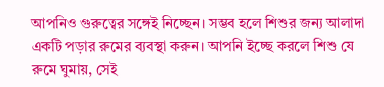আপনিও গুরুত্বের সঙ্গেই নিচ্ছেন। সম্ভব হলে শিশুর জন্য আলাদা একটি পড়ার রুমের ব্যবস্থা করুন। আপনি ইচ্ছে করলে শিশু যে রুমে ঘুমায়, সেই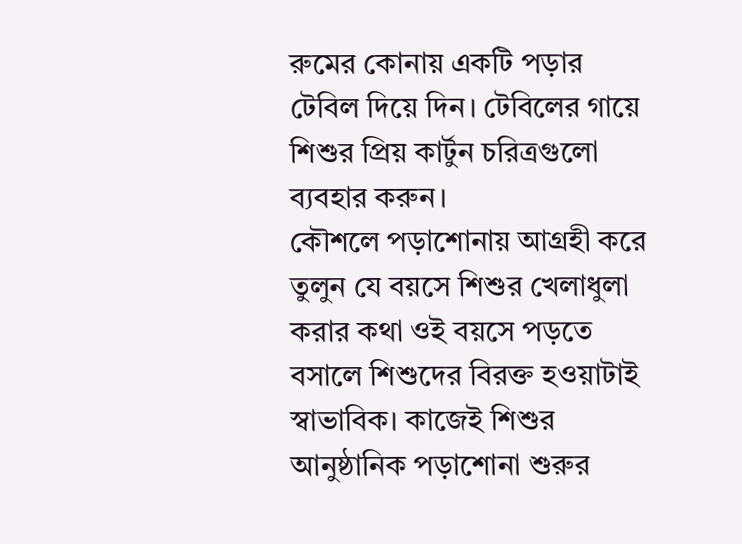রুমের কোনায় একটি পড়ার টেবিল দিয়ে দিন। টেবিলের গায়ে শিশুর প্রিয় কার্টুন চরিত্রগুলো ব্যবহার করুন।
কৌশলে পড়াশোনায় আগ্রহী করে তুলুন যে বয়সে শিশুর খেলাধুলা করার কথা ওই বয়সে পড়তে বসালে শিশুদের বিরক্ত হওয়াটাই স্বাভাবিক। কাজেই শিশুর আনুষ্ঠানিক পড়াশোনা শুরুর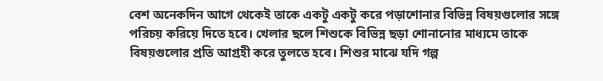বেশ অনেকদিন আগে থেকেই তাকে একটু একটু করে পড়াশোনার বিভিন্ন বিষয়গুলোর সঙ্গে পরিচয় করিয়ে দিতে হবে। খেলার ছলে শিশুকে বিভিন্ন ছড়া শোনানোর মাধ্যমে তাকে বিষয়গুলোর প্রতি আগ্রহী করে তুলতে হবে। শিশুর মাঝে যদি গল্প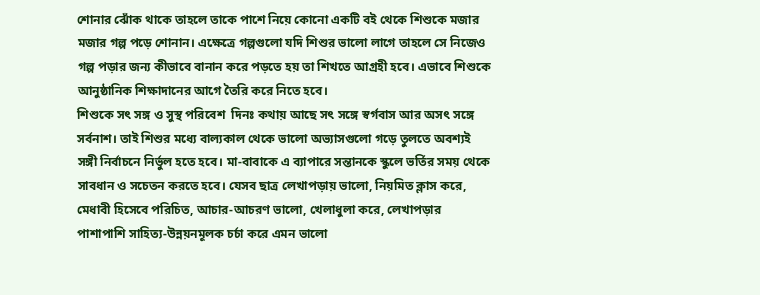শোনার ঝোঁক থাকে তাহলে তাকে পাশে নিয়ে কোনো একটি বই থেকে শিশুকে মজার মজার গল্প পড়ে শোনান। এক্ষেত্রে গল্পগুলো যদি শিশুর ভালো লাগে তাহলে সে নিজেও গল্প পড়ার জন্য কীভাবে বানান করে পড়তে হয় তা শিখতে আগ্রহী হবে। এভাবে শিশুকে আনুষ্ঠানিক শিক্ষাদানের আগে তৈরি করে নিতে হবে।
শিশুকে সৎ সঙ্গ ও সুস্থ পরিবেশ  দিনঃ কথায় আছে সৎ সঙ্গে স্বর্গবাস আর অসৎ সঙ্গে সর্বনাশ। তাই শিশুর মধ্যে বাল্যকাল থেকে ভালো অভ্যাসগুলো গড়ে তুলতে অবশ্যই সঙ্গী নির্বাচনে নির্ভুল হতে হবে। মা-বাবাকে এ ব্যাপারে সন্তানকে স্কুলে ভর্তির সময় থেকে সাবধান ও সচেতন করতে হবে। যেসব ছাত্র লেখাপড়ায় ভালো, নিয়মিত ক্লাস করে, মেধাবী হিসেবে পরিচিত, আচার-আচরণ ভালো, খেলাধুলা করে, লেখাপড়ার পাশাপাশি সাহিত্য-উন্নয়নমূলক চর্চা করে এমন ভালো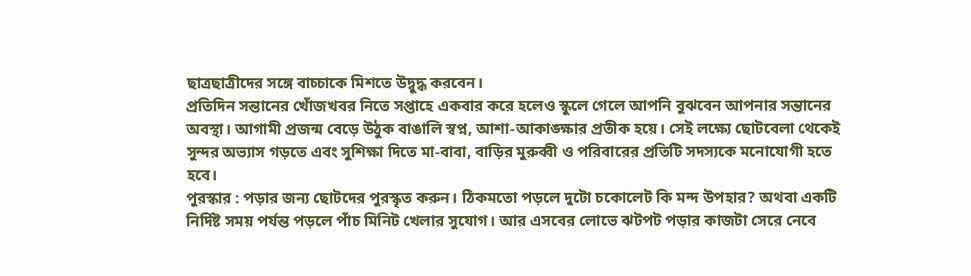ছাত্রছাত্রীদের সঙ্গে বাচ্চাকে মিশতে উদ্বুদ্ধ করবেন।
প্রতিদিন সন্তানের খোঁজখবর নিতে সপ্তাহে একবার করে হলেও স্কুলে গেলে আপনি বুঝবেন আপনার সন্তানের অবস্থা। আগামী প্রজন্ম বেড়ে উঠুক বাঙালি স্বপ্ন, আশা-আকাঙ্ক্ষার প্রতীক হয়ে। সেই লক্ষ্যে ছোটবেলা থেকেই সুন্দর অভ্যাস গড়তে এবং সুশিক্ষা দিতে মা-বাবা, বাড়ির মুরুব্বী ও পরিবারের প্রতিটি সদস্যকে মনোযোগী হতে হবে।
পুরস্কার : পড়ার জন্য ছোটদের পুরস্কৃত করুন। ঠিকমতো পড়লে দুটো চকোলেট কি মন্দ উপহার? অথবা একটি নির্দিষ্ট সময় পর্যন্ত পড়লে পাঁচ মিনিট খেলার সুযোগ। আর এসবের লোভে ঝটপট পড়ার কাজটা সেরে নেবে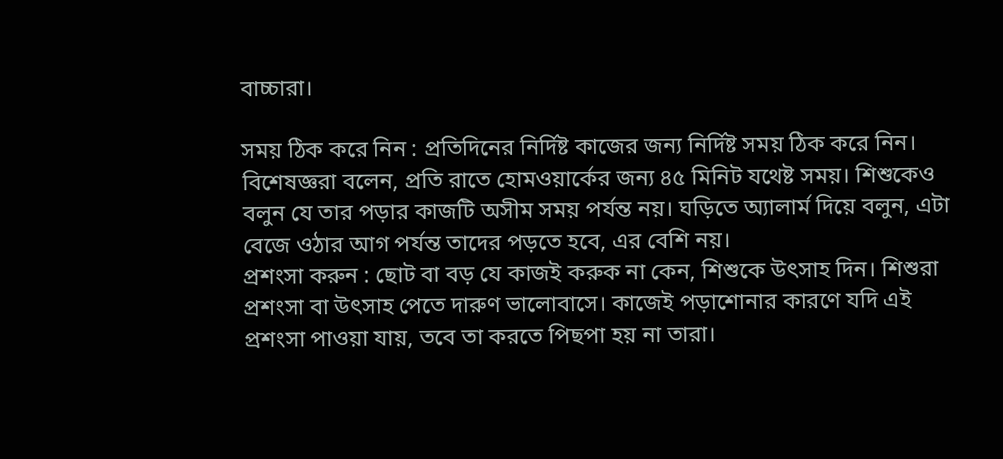বাচ্চারা।

সময় ঠিক করে নিন : প্রতিদিনের নির্দিষ্ট কাজের জন্য নির্দিষ্ট সময় ঠিক করে নিন। বিশেষজ্ঞরা বলেন, প্রতি রাতে হোমওয়ার্কের জন্য ৪৫ মিনিট যথেষ্ট সময়। শিশুকেও বলুন যে তার পড়ার কাজটি অসীম সময় পর্যন্ত নয়। ঘড়িতে অ্যালার্ম দিয়ে বলুন, এটা বেজে ওঠার আগ পর্যন্ত তাদের পড়তে হবে, এর বেশি নয়।
প্রশংসা করুন : ছোট বা বড় যে কাজই করুক না কেন, শিশুকে উৎসাহ দিন। শিশুরা প্রশংসা বা উৎসাহ পেতে দারুণ ভালোবাসে। কাজেই পড়াশোনার কারণে যদি এই প্রশংসা পাওয়া যায়, তবে তা করতে পিছপা হয় না তারা।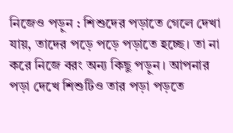নিজেও পড়ুন : শিশুদের পড়াতে গেলে দেখা যায়, তাদের পড়ে পড়ে পড়াতে হচ্ছে। তা না করে নিজে বরং অন্য কিছু পড়ুন । আপনার পড়া দেখে শিশুটিও তার পড়া পড়তে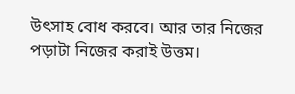উৎসাহ বোধ করবে। আর তার নিজের পড়াটা নিজের করাই উত্তম।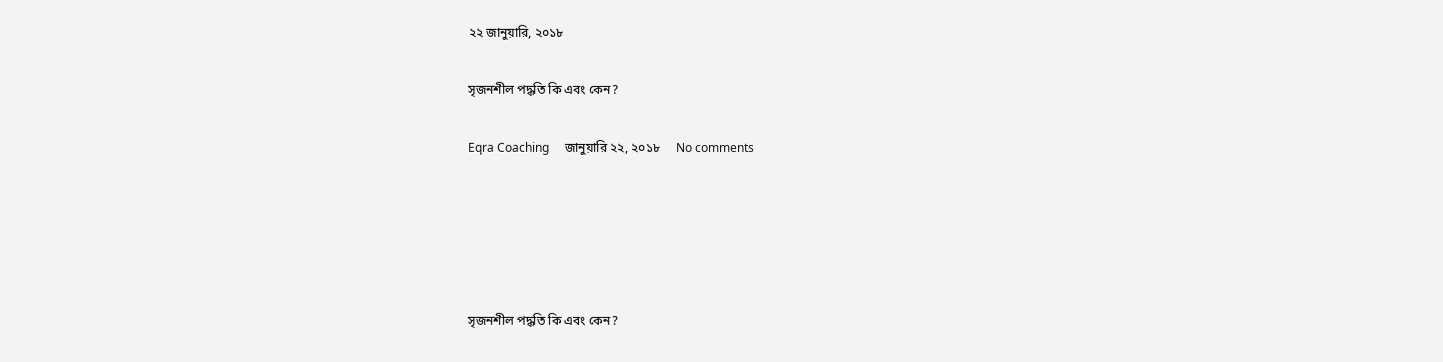২২ জানুয়ারি, ২০১৮

সৃজনশীল পদ্ধতি কি এবং কেন?

Eqra Coaching     জানুয়ারি ২২, ২০১৮     No comments





সৃজনশীল পদ্ধতি কি এবং কেন?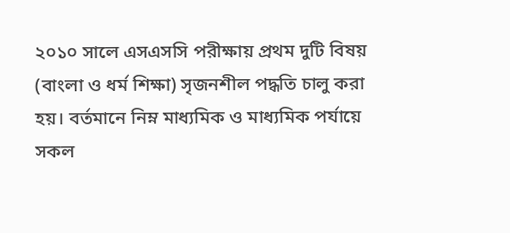২০১০ সালে এসএসসি পরীক্ষায় প্রথম দুটি বিষয় (বাংলা ও ধর্ম শিক্ষা) সৃজনশীল পদ্ধতি চালু করা হয়। বর্তমানে নিম্ন মাধ্যমিক ও মাধ্যমিক পর্যায়ে সকল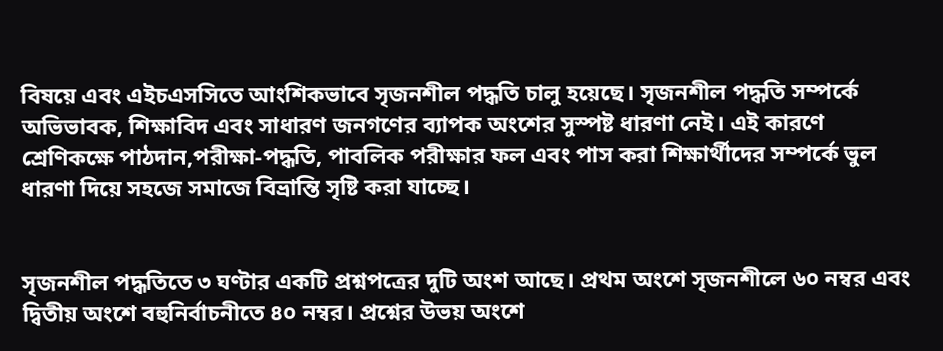বিষয়ে এবং এইচএসসিতে আংশিকভাবে সৃজনশীল পদ্ধতি চালু হয়েছে। সৃজনশীল পদ্ধতি সম্পর্কে অভিভাবক, শিক্ষাবিদ এবং সাধারণ জনগণের ব্যাপক অংশের সুস্পষ্ট ধারণা নেই। এই কারণে শ্রেণিকক্ষে পাঠদান,পরীক্ষা-পদ্ধতি, পাবলিক পরীক্ষার ফল এবং পাস করা শিক্ষার্থীদের সম্পর্কে ভুল ধারণা দিয়ে সহজে সমাজে বিভ্রান্তি সৃষ্টি করা যাচ্ছে।


সৃজনশীল পদ্ধতিতে ৩ ঘণ্টার একটি প্রশ্নপত্রের দুটি অংশ আছে। প্রথম অংশে সৃজনশীলে ৬০ নম্বর এবং দ্বিতীয় অংশে বহুনির্বাচনীতে ৪০ নম্বর। প্রশ্নের উভয় অংশে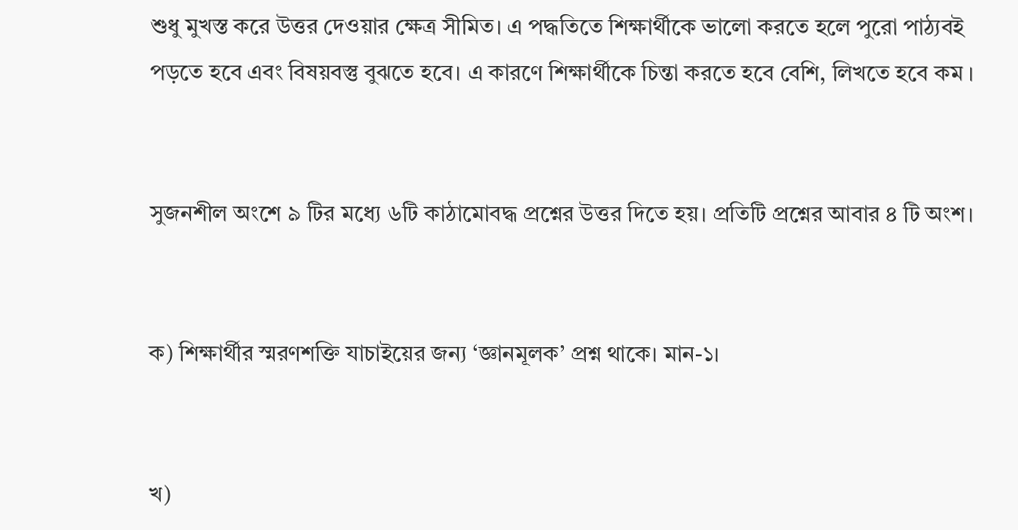শুধু মুখস্ত করে উত্তর দেওয়ার ক্ষেত্র সীমিত। এ পদ্ধতিতে শিক্ষার্থীকে ভালো করতে হলে পুরো পাঠ্যবই পড়তে হবে এবং বিষয়বস্তু বুঝতে হবে। এ কারণে শিক্ষার্থীকে চিন্তা করতে হবে বেশি, লিখতে হবে কম ।


সুজনশীল অংশে ৯ টির মধ্যে ৬টি কাঠামোবদ্ধ প্রশ্নের উত্তর দিতে হয়। প্রতিটি প্রশ্নের আবার ৪ টি অংশ।


ক) শিক্ষার্থীর স্মরণশক্তি যাচাইয়ের জন্য ‘জ্ঞানমূলক’ প্রশ্ন থাকে। মান-১।


খ)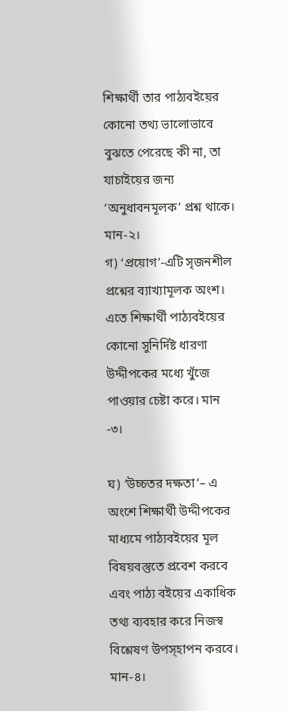শিক্ষার্থী তার পাঠ্যবইয়ের কোনো তথ্য ভালোভাবে বুঝতে পেরেছে কী না, তা যাচাইয়ের জন্য ‘অনুধাবনমূলক’ প্রশ্ন থাকে। মান-২।
গ) ‘প্রয়োগ’-এটি সৃজনশীল প্রশ্নের ব্যাখ্যামূলক অংশ। এতে শিক্ষার্থী পাঠ্যবইয়ের কোনো সুনির্দিষ্ট ধারণা উদ্দীপকের মধ্যে খুঁজে পাওয়ার চেষ্টা করে। মান -৩।

ঘ) ‘উচ্চতর দক্ষতা’– এ অংশে শিক্ষার্থী উদ্দীপকের মাধ্যমে পাঠ্যবইয়ের মূল বিষয়বস্তুতে প্রবেশ করবে এবং পাঠ্য বইয়ের একাধিক তথ্য ব্যবহার করে নিজস্ব বিশ্লেষণ উপস্হাপন করবে। মান-৪।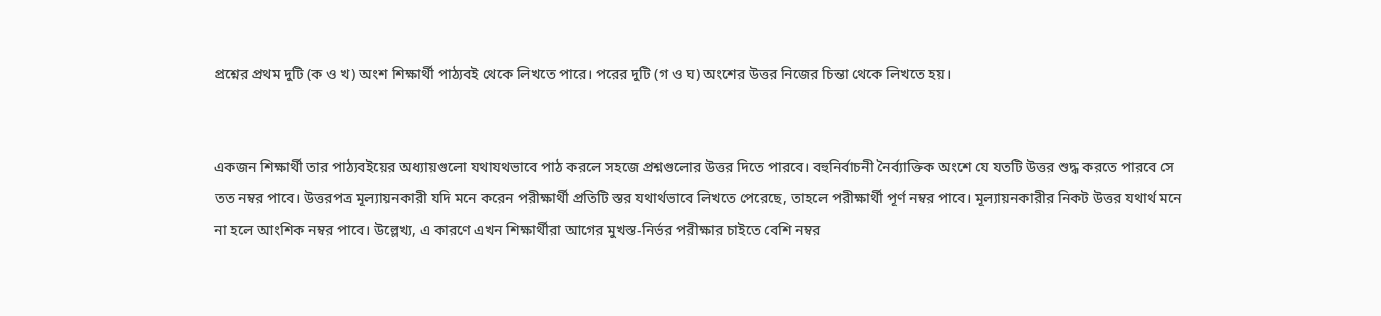প্রশ্নের প্রথম দুটি (ক ও খ) অংশ শিক্ষার্থী পাঠ্যবই থেকে লিখতে পারে। পরের দুটি (গ ও ঘ) অংশের উত্তর নিজের চিন্তা থেকে লিখতে হয়।


একজন শিক্ষার্থী তার পাঠ্যবইয়ের অধ্যায়গুলো যথাযথভাবে পাঠ করলে সহজে প্রশ্নগুলোর উত্তর দিতে পারবে। বহুনির্বাচনী নৈর্ব্যাক্তিক অংশে যে যতটি উত্তর শুদ্ধ করতে পারবে সে তত নম্বর পাবে। উত্তরপত্র মূল্যায়নকারী যদি মনে করেন পরীক্ষার্থী প্রতিটি স্তর যথার্থভাবে লিখতে পেরেছে, তাহলে পরীক্ষার্থী পূর্ণ নম্বর পাবে। মূল্যায়নকারীর নিকট উত্তর যথার্থ মনে না হলে আংশিক নম্বর পাবে। উল্লেখ্য, এ কারণে এখন শিক্ষার্থীরা আগের মুখস্ত-নির্ভর পরীক্ষার চাইতে বেশি নম্বর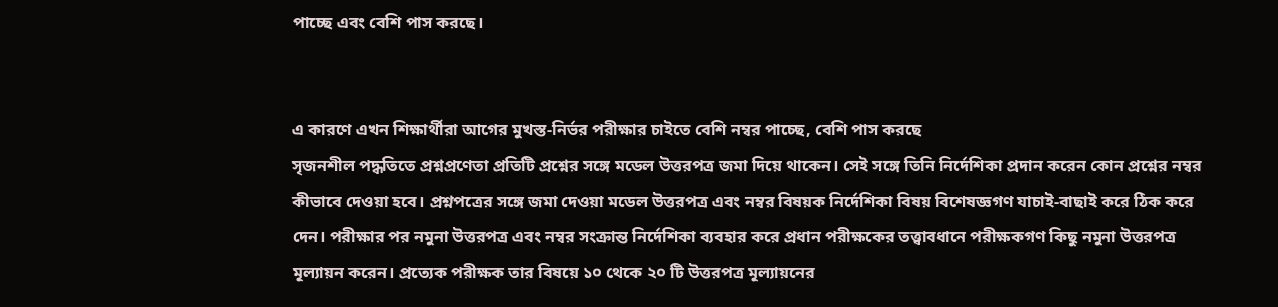পাচ্ছে এবং বেশি পাস করছে।


এ কারণে এখন শিক্ষার্থীরা আগের মুখস্ত-নির্ভর পরীক্ষার চাইতে বেশি নম্বর পাচ্ছে, বেশি পাস করছে
সৃজনশীল পদ্ধতিতে প্রশ্নপ্রণেতা প্রতিটি প্রশ্নের সঙ্গে মডেল উত্তরপত্র জমা দিয়ে থাকেন। সেই সঙ্গে তিনি নির্দেশিকা প্রদান করেন কোন প্রশ্নের নম্বর কীভাবে দেওয়া হবে। প্রশ্নপত্রের সঙ্গে জমা দেওয়া মডেল উত্তরপত্র এবং নম্বর বিষয়ক নির্দেশিকা বিষয় বিশেষজ্ঞগণ যাচাই-বাছাই করে ঠিক করে দেন। পরীক্ষার পর নমুনা উত্তরপত্র এবং নম্বর সংক্রান্ত নির্দেশিকা ব্যবহার করে প্রধান পরীক্ষকের তত্ত্বাবধানে পরীক্ষকগণ কিছু নমুনা উত্তরপত্র মূল্যায়ন করেন। প্রত্যেক পরীক্ষক তার বিষয়ে ১০ থেকে ২০ টি উত্তরপত্র মূল্যায়নের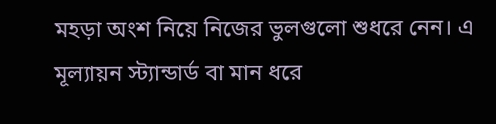মহড়া অংশ নিয়ে নিজের ভুলগুলো শুধরে নেন। এ মূল্যায়ন স্ট্যান্ডার্ড বা মান ধরে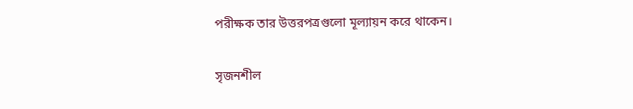পরীক্ষক তার উত্তরপত্রগুলো মূল্যায়ন করে থাকেন।

সৃজনশীল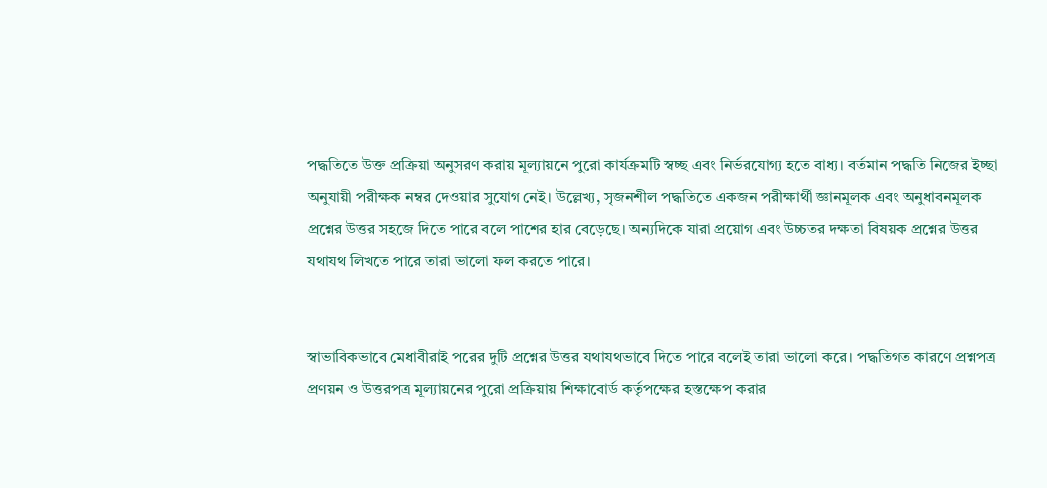পদ্ধতিতে উক্ত প্রক্রিয়া অনুসরণ করায় মূল্যায়নে পুরো কার্যক্রমটি স্বচ্ছ এবং নির্ভরযোগ্য হতে বাধ্য। বর্তমান পদ্ধতি নিজের ইচ্ছা অনুযায়ী পরীক্ষক নম্বর দেওয়ার সুযোগ নেই। উল্লেখ্য, সৃজনশীল পদ্ধতিতে একজন পরীক্ষার্থী জ্ঞানমূলক এবং অনুধাবনমূলক প্রশ্নের উত্তর সহজে দিতে পারে বলে পাশের হার বেড়েছে। অন্যদিকে যারা প্রয়োগ এবং উচ্চতর দক্ষতা বিষয়ক প্রশ্নের উত্তর যথাযথ লিখতে পারে তারা ভালো ফল করতে পারে।


স্বাভাবিকভাবে মেধাবীরাই পরের দুটি প্রশ্নের উত্তর যথাযথভাবে দিতে পারে বলেই তারা ভালো করে। পদ্ধতিগত কারণে প্রশ্নপত্র প্রণয়ন ও উত্তরপত্র মূল্যায়নের পুরো প্রক্রিয়ায় শিক্ষাবোর্ড কর্তৃপক্ষের হস্তক্ষেপ করার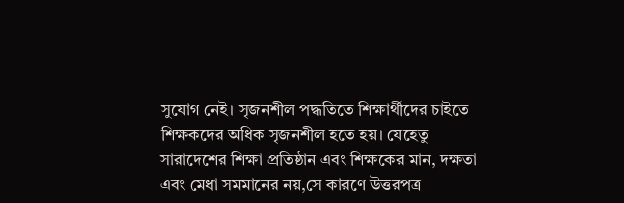সুযোগ নেই। সৃজনশীল পদ্ধতিতে শিক্ষার্থীদের চাইতে শিক্ষকদের অধিক সৃজনশীল হতে হয়। যেহেতু সারাদেশের শিক্ষা প্রতিষ্ঠান এবং শিক্ষকের মান, দক্ষতা এবং মেধা সমমানের নয়,সে কারণে উত্তরপত্র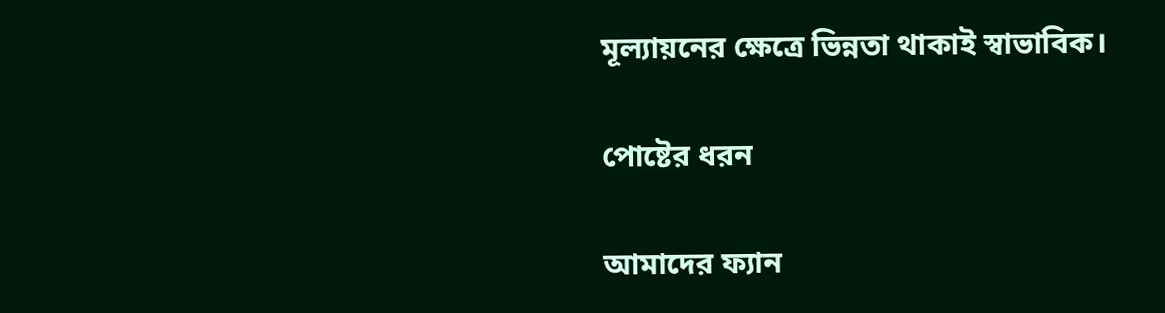মূল্যায়নের ক্ষেত্রে ভিন্নতা থাকাই স্বাভাবিক।

পোষ্টের ধরন

আমাদের ফ্যান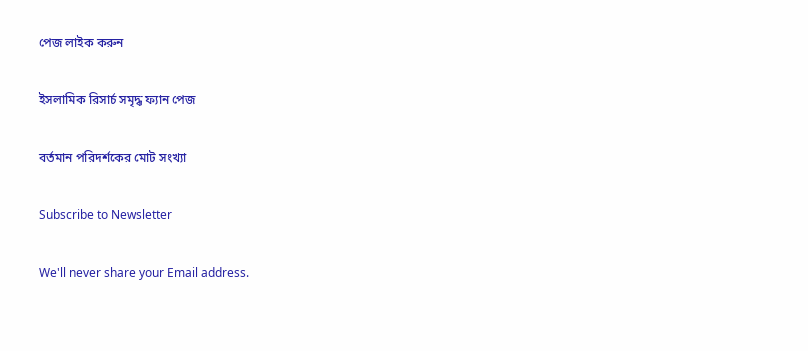পেজ লাইক করুন

ইসলামিক রিসার্চ সমৃদ্ধ ফ্যান পেজ

বর্তমান পরিদর্শকের মোট সংখ্যা

Subscribe to Newsletter

We'll never share your Email address.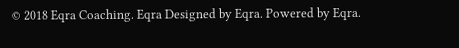© 2018 Eqra Coaching. Eqra Designed by Eqra. Powered by Eqra.